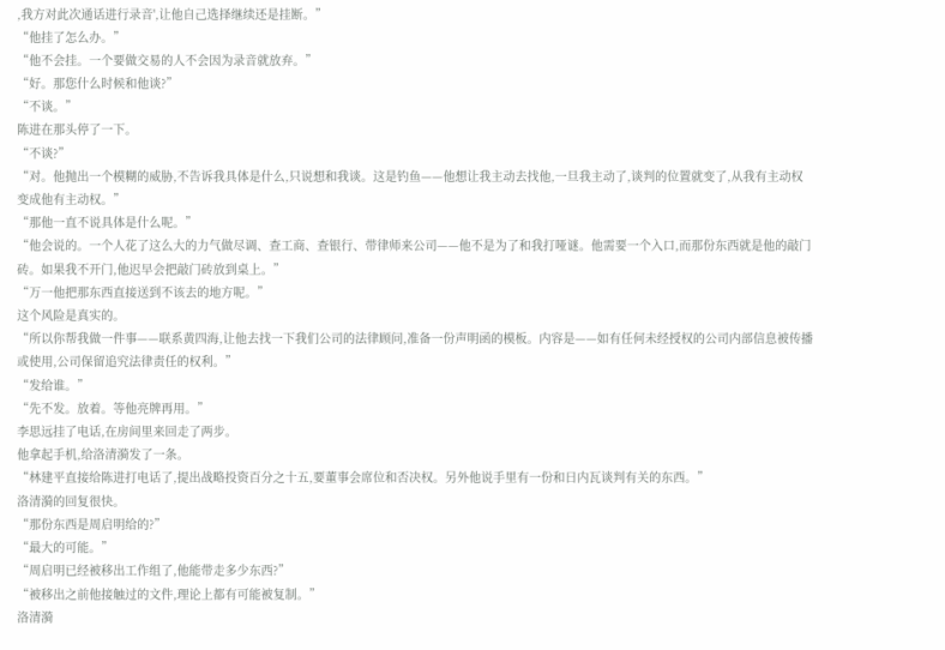,我方对此次通话进行录音',让他自己选择继续还是挂断。”
“他挂了怎么办。”
“他不会挂。一个要做交易的人不会因为录音就放弃。”
“好。那您什么时候和他谈?”
“不谈。”
陈进在那头停了一下。
“不谈?”
“对。他抛出一个模糊的威胁,不告诉我具体是什么,只说想和我谈。这是钓鱼——他想让我主动去找他,一旦我主动了,谈判的位置就变了,从我有主动权变成他有主动权。”
“那他一直不说具体是什么呢。”
“他会说的。一个人花了这么大的力气做尽调、查工商、查银行、带律师来公司——他不是为了和我打哑谜。他需要一个入口,而那份东西就是他的敲门砖。如果我不开门,他迟早会把敲门砖放到桌上。”
“万一他把那东西直接送到不该去的地方呢。”
这个风险是真实的。
“所以你帮我做一件事——联系黄四海,让他去找一下我们公司的法律顾问,准备一份声明函的模板。内容是——如有任何未经授权的公司内部信息被传播或使用,公司保留追究法律责任的权利。”
“发给谁。”
“先不发。放着。等他亮牌再用。”
李思远挂了电话,在房间里来回走了两步。
他拿起手机,给洛清漪发了一条。
“林建平直接给陈进打电话了,提出战略投资百分之十五,要董事会席位和否决权。另外他说手里有一份和日内瓦谈判有关的东西。”
洛清漪的回复很快。
“那份东西是周启明给的?”
“最大的可能。”
“周启明已经被移出工作组了,他能带走多少东西?”
“被移出之前他接触过的文件,理论上都有可能被复制。”
洛清漪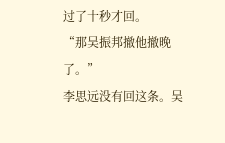过了十秒才回。
“那吴振邦撤他撤晚了。”
李思远没有回这条。吴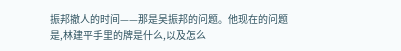振邦撤人的时间——那是吴振邦的问题。他现在的问题是,林建平手里的牌是什么,以及怎么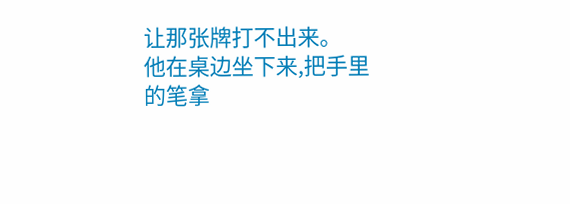让那张牌打不出来。
他在桌边坐下来,把手里的笔拿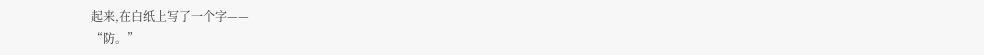起来,在白纸上写了一个字——
“防。”